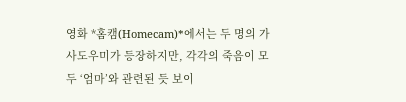영화 *홈캠(Homecam)*에서는 두 명의 가사도우미가 등장하지만, 각각의 죽음이 모두 ‘엄마’와 관련된 듯 보이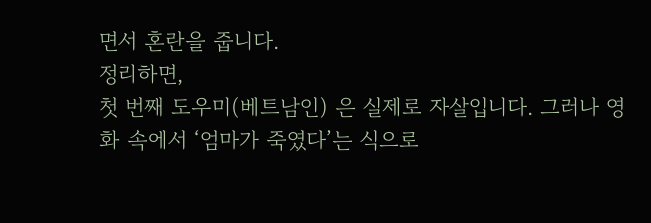면서 혼란을 줍니다.
정리하면,
첫 번째 도우미(베트남인) 은 실제로 자살입니다. 그러나 영화 속에서 ‘엄마가 죽였다’는 식으로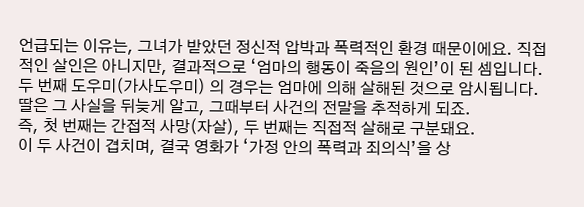언급되는 이유는, 그녀가 받았던 정신적 압박과 폭력적인 환경 때문이에요. 직접적인 살인은 아니지만, 결과적으로 ‘엄마의 행동이 죽음의 원인’이 된 셈입니다.
두 번째 도우미(가사도우미) 의 경우는 엄마에 의해 살해된 것으로 암시됩니다. 딸은 그 사실을 뒤늦게 알고, 그때부터 사건의 전말을 추적하게 되죠.
즉, 첫 번째는 간접적 사망(자살), 두 번째는 직접적 살해로 구분돼요.
이 두 사건이 겹치며, 결국 영화가 ‘가정 안의 폭력과 죄의식’을 상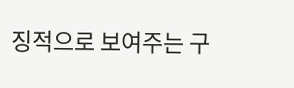징적으로 보여주는 구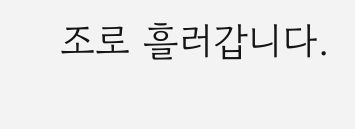조로 흘러갑니다.